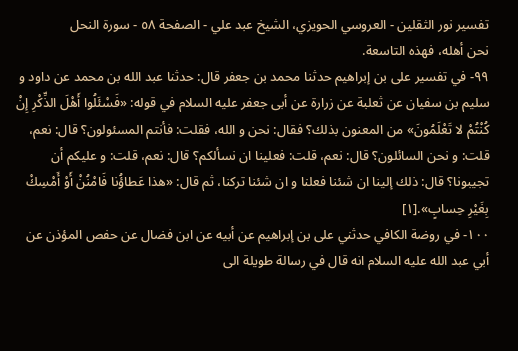تفسير نور الثقلين - العروسي الحويزي، الشيخ عبد علي - الصفحة ٥٨ - سورة النحل
نحن أهله، فهذه التاسعة.
٩٩- في تفسير على بن إبراهيم حدثنا محمد بن جعفر قال: حدثنا عبد الله بن محمد عن داود و سليم بن سفيان عن ثعلبة عن زرارة عن أبى جعفر عليه السلام في قوله: «فَسْئَلُوا أَهْلَ الذِّكْرِ إِنْ كُنْتُمْ لا تَعْلَمُونَ» من المعنون بذلك؟ فقال: نحن و الله، فقلت: فأنتم المسئولون؟ قال: نعم، قلت: و نحن السائلون؟ قال: نعم، قلت: فعلينا ان نسألكم؟ قال: نعم، قلت: و عليكم أن تجيبونا؟ قال: ذلك إلينا ان شئنا فعلنا و ان شئنا تركنا، ثم قال: «هذا عَطاؤُنا فَامْنُنْ أَوْ أَمْسِكْ بِغَيْرِ حِسابٍ».[١]
١٠٠- في روضة الكافي حدثني على بن إبراهيم عن أبيه عن ابن فضال عن حفص المؤذن عن أبي عبد الله عليه السلام انه قال في رسالة طويلة الى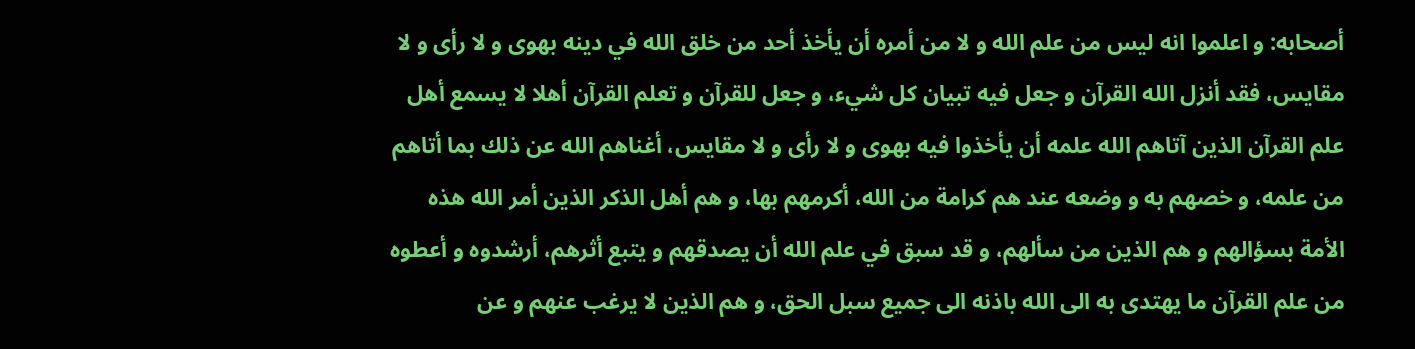أصحابه: و اعلموا انه ليس من علم الله و لا من أمره أن يأخذ أحد من خلق الله في دينه بهوى و لا رأى و لا مقايس، فقد أنزل الله القرآن و جعل فيه تبيان كل شيء، و جعل للقرآن و تعلم القرآن أهلا لا يسمع أهل علم القرآن الذين آتاهم الله علمه أن يأخذوا فيه بهوى و لا رأى و لا مقايس، أغناهم الله عن ذلك بما أتاهم من علمه، و خصهم به و وضعه عند هم كرامة من الله، أكرمهم بها، و هم أهل الذكر الذين أمر الله هذه الأمة بسؤالهم و هم الذين من سألهم، و قد سبق في علم الله أن يصدقهم و يتبع أثرهم، أرشدوه و أعطوه من علم القرآن ما يهتدى به الى الله باذنه الى جميع سبل الحق، و هم الذين لا يرغب عنهم و عن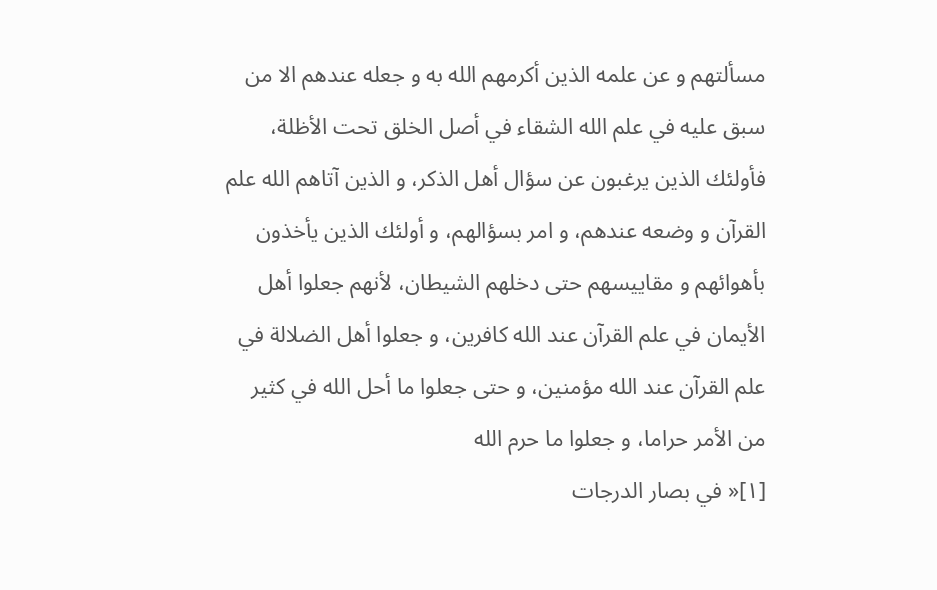مسألتهم و عن علمه الذين أكرمهم الله به و جعله عندهم الا من سبق عليه في علم الله الشقاء في أصل الخلق تحت الأظلة، فأولئك الذين يرغبون عن سؤال أهل الذكر، و الذين آتاهم الله علم القرآن و وضعه عندهم، و امر بسؤالهم، و أولئك الذين يأخذون بأهوائهم و مقاييسهم حتى دخلهم الشيطان، لأنهم جعلوا أهل الأيمان في علم القرآن عند الله كافرين، و جعلوا أهل الضلالة في علم القرآن عند الله مؤمنين، و حتى جعلوا ما أحل الله في كثير من الأمر حراما، و جعلوا ما حرم الله
[١]« في بصار الدرجات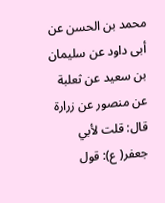محمد بن الحسن عن أبى داود عن سليمان بن سعيد عن ثعلبة عن منصور عن زرارة قال: قلت لأبي جعفر( ع): قول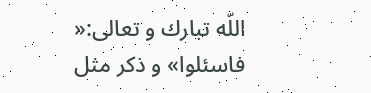اللّه تبارك و تعالى:« فاسئلوا» و ذكر مثل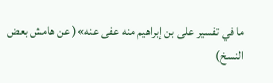ما في تفسير على بن إبراهيم منه عفى عنه»( عن هامش بعض النسخ)